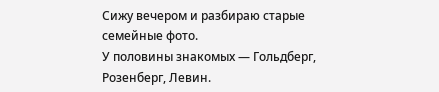Сижу вечером и разбираю старые семейные фото.
У половины знакомых — Гольдберг, Розенберг, Левин.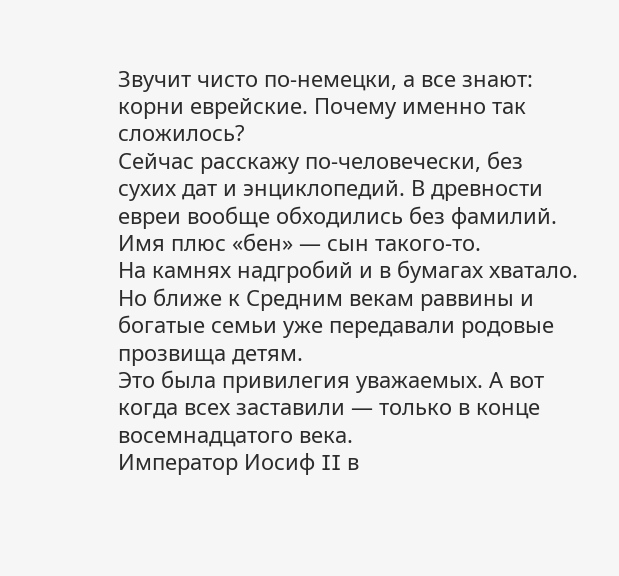Звучит чисто по-немецки, а все знают: корни еврейские. Почему именно так сложилось?
Сейчас расскажу по-человечески, без сухих дат и энциклопедий. В древности евреи вообще обходились без фамилий.
Имя плюс «бен» — сын такого-то.
На камнях надгробий и в бумагах хватало. Но ближе к Средним векам раввины и богатые семьи уже передавали родовые прозвища детям.
Это была привилегия уважаемых. А вот когда всех заставили — только в конце восемнадцатого века.
Император Иосиф II в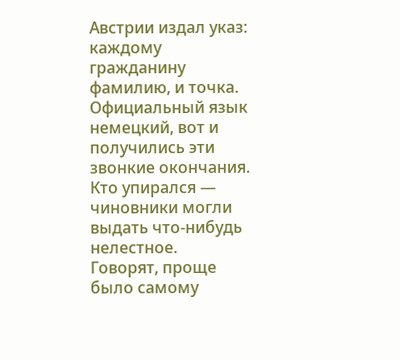Австрии издал указ: каждому гражданину фамилию, и точка.
Официальный язык немецкий, вот и получились эти звонкие окончания. Кто упирался — чиновники могли выдать что-нибудь нелестное.
Говорят, проще было самому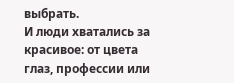выбрать.
И люди хватались за красивое: от цвета глаз, профессии или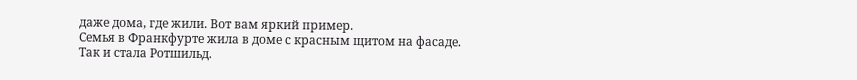даже дома, где жили. Вот вам яркий пример.
Семья в Франкфурте жила в доме с красным щитом на фасаде.
Так и стала Ротшильд.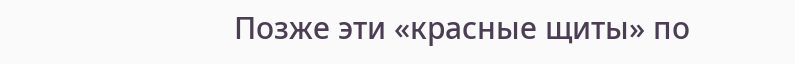Позже эти «красные щиты» по